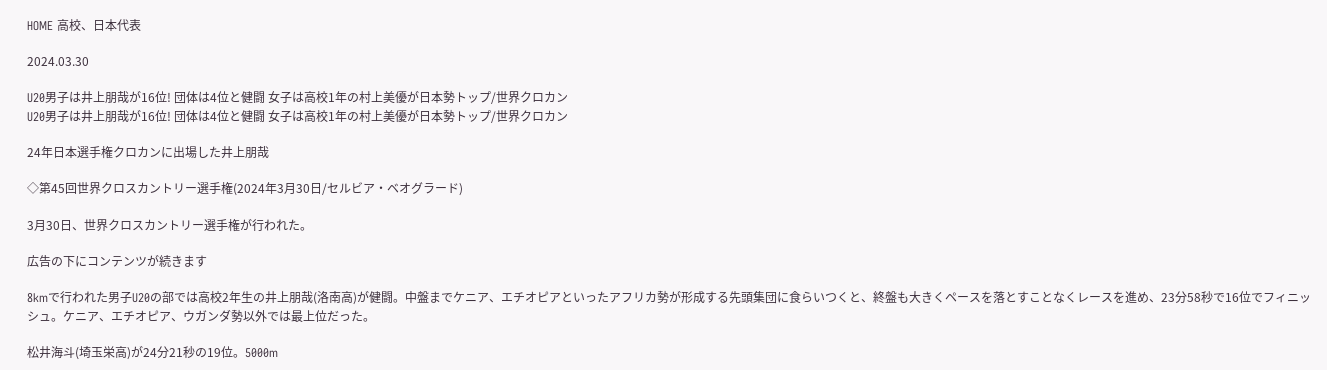HOME 高校、日本代表

2024.03.30

U20男子は井上朋哉が16位! 団体は4位と健闘 女子は高校1年の村上美優が日本勢トップ/世界クロカン
U20男子は井上朋哉が16位! 団体は4位と健闘 女子は高校1年の村上美優が日本勢トップ/世界クロカン

24年日本選手権クロカンに出場した井上朋哉

◇第45回世界クロスカントリー選手権(2024年3月30日/セルビア・ベオグラード)

3月30日、世界クロスカントリー選手権が行われた。

広告の下にコンテンツが続きます

8kmで行われた男子U20の部では高校2年生の井上朋哉(洛南高)が健闘。中盤までケニア、エチオピアといったアフリカ勢が形成する先頭集団に食らいつくと、終盤も大きくペースを落とすことなくレースを進め、23分58秒で16位でフィニッシュ。ケニア、エチオピア、ウガンダ勢以外では最上位だった。

松井海斗(埼玉栄高)が24分21秒の19位。5000m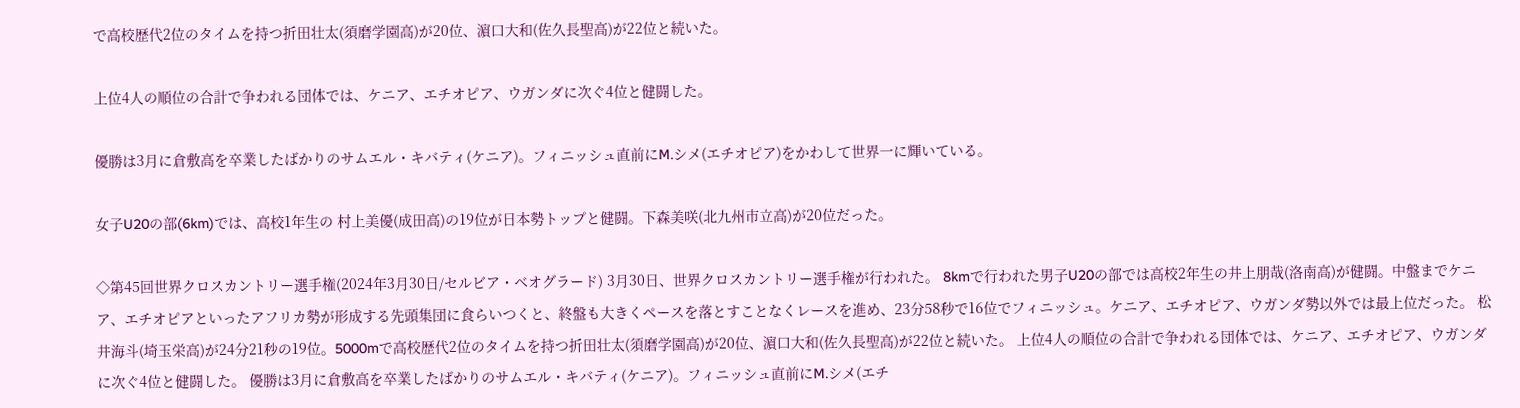で高校歴代2位のタイムを持つ折田壮太(須磨学園高)が20位、濵口大和(佐久長聖高)が22位と続いた。

上位4人の順位の合計で争われる団体では、ケニア、エチオピア、ウガンダに次ぐ4位と健闘した。

優勝は3月に倉敷高を卒業したばかりのサムエル・キバティ(ケニア)。フィニッシュ直前にM.シメ(エチオピア)をかわして世界一に輝いている。

女子U20の部(6km)では、高校1年生の 村上美優(成田高)の19位が日本勢トップと健闘。下森美咲(北九州市立高)が20位だった。

◇第45回世界クロスカントリー選手権(2024年3月30日/セルビア・ベオグラード) 3月30日、世界クロスカントリー選手権が行われた。 8kmで行われた男子U20の部では高校2年生の井上朋哉(洛南高)が健闘。中盤までケニア、エチオピアといったアフリカ勢が形成する先頭集団に食らいつくと、終盤も大きくペースを落とすことなくレースを進め、23分58秒で16位でフィニッシュ。ケニア、エチオピア、ウガンダ勢以外では最上位だった。 松井海斗(埼玉栄高)が24分21秒の19位。5000mで高校歴代2位のタイムを持つ折田壮太(須磨学園高)が20位、濵口大和(佐久長聖高)が22位と続いた。 上位4人の順位の合計で争われる団体では、ケニア、エチオピア、ウガンダに次ぐ4位と健闘した。 優勝は3月に倉敷高を卒業したばかりのサムエル・キバティ(ケニア)。フィニッシュ直前にM.シメ(エチ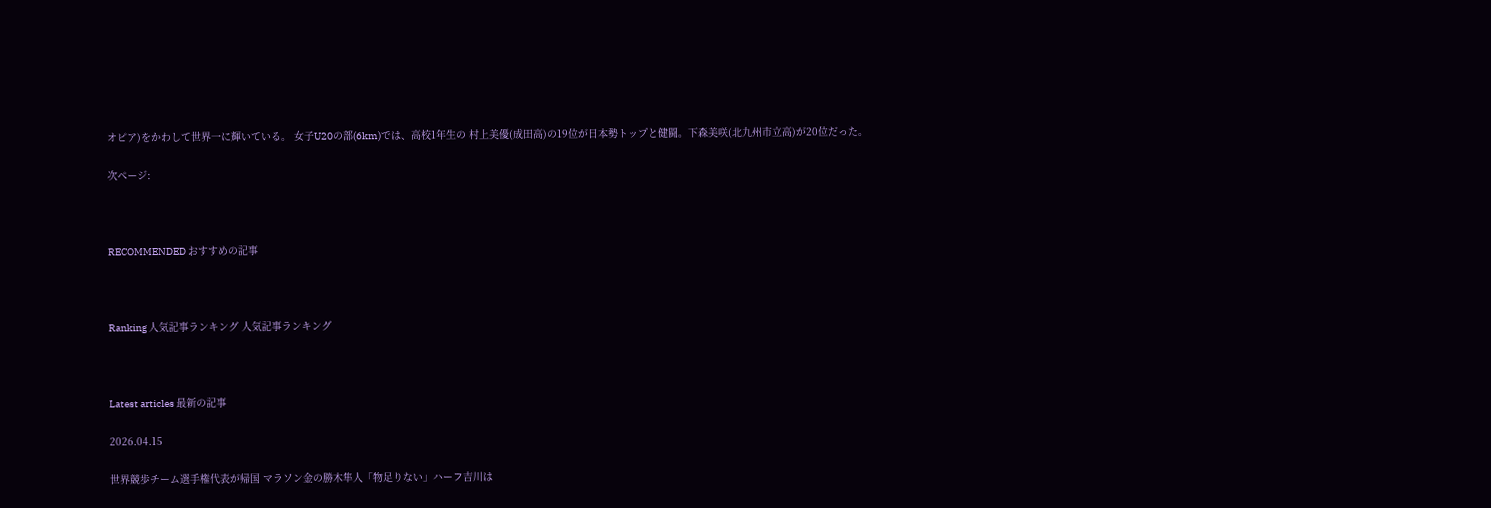オピア)をかわして世界一に輝いている。 女子U20の部(6km)では、高校1年生の 村上美優(成田高)の19位が日本勢トップと健闘。下森美咲(北九州市立高)が20位だった。

次ページ:



RECOMMENDED おすすめの記事



Ranking 人気記事ランキング 人気記事ランキング



Latest articles 最新の記事

2026.04.15

世界競歩チーム選手権代表が帰国 マラソン金の勝木隼人「物足りない」ハーフ吉川は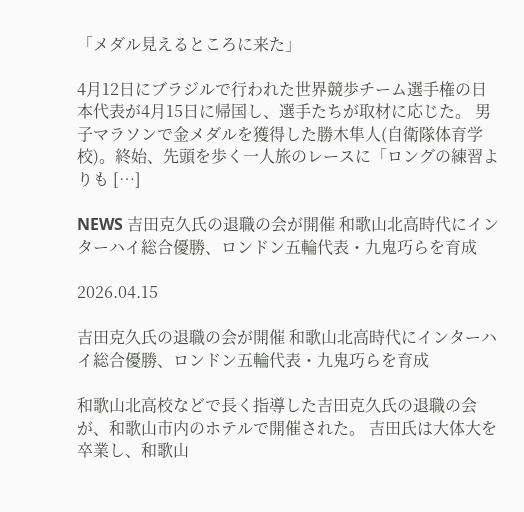「メダル見えるところに来た」

4月12日にブラジルで行われた世界競歩チーム選手権の日本代表が4月15日に帰国し、選手たちが取材に応じた。 男子マラソンで金メダルを獲得した勝木隼人(自衛隊体育学校)。終始、先頭を歩く一人旅のレースに「ロングの練習よりも […]

NEWS 吉田克久氏の退職の会が開催 和歌山北高時代にインターハイ総合優勝、ロンドン五輪代表・九鬼巧らを育成

2026.04.15

吉田克久氏の退職の会が開催 和歌山北高時代にインターハイ総合優勝、ロンドン五輪代表・九鬼巧らを育成

和歌山北高校などで長く指導した吉田克久氏の退職の会が、和歌山市内のホテルで開催された。 吉田氏は大体大を卒業し、和歌山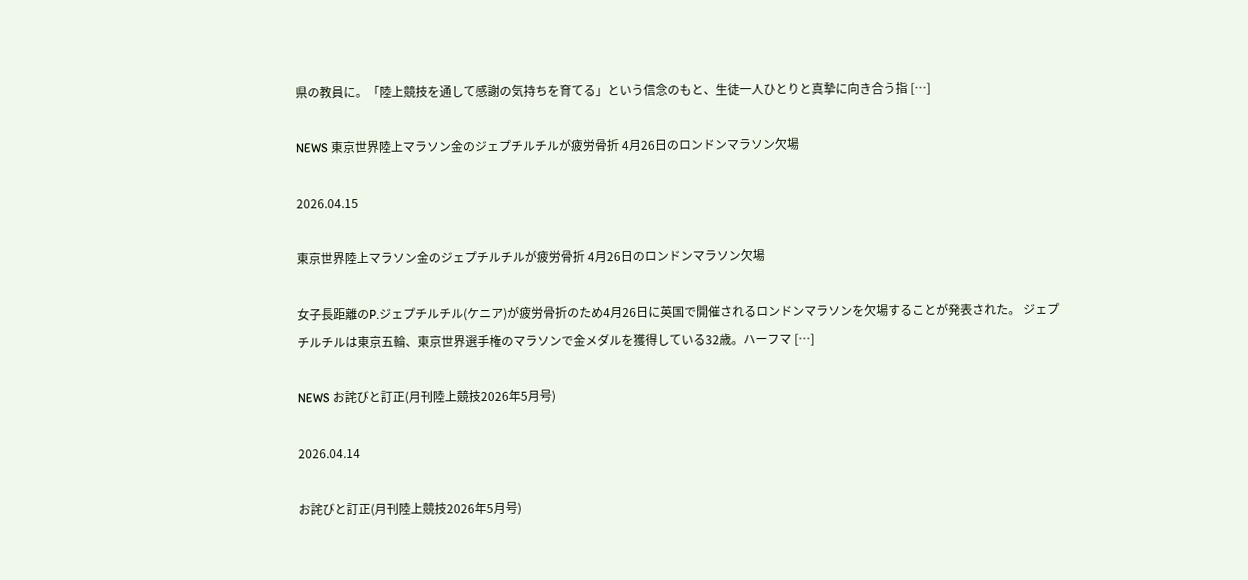県の教員に。「陸上競技を通して感謝の気持ちを育てる」という信念のもと、生徒一人ひとりと真摯に向き合う指 […]

NEWS 東京世界陸上マラソン金のジェプチルチルが疲労骨折 4月26日のロンドンマラソン欠場

2026.04.15

東京世界陸上マラソン金のジェプチルチルが疲労骨折 4月26日のロンドンマラソン欠場

女子長距離のP.ジェプチルチル(ケニア)が疲労骨折のため4月26日に英国で開催されるロンドンマラソンを欠場することが発表された。 ジェプチルチルは東京五輪、東京世界選手権のマラソンで金メダルを獲得している32歳。ハーフマ […]

NEWS お詫びと訂正(月刊陸上競技2026年5月号)

2026.04.14

お詫びと訂正(月刊陸上競技2026年5月号)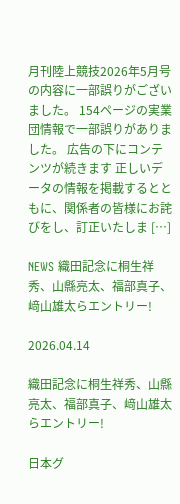月刊陸上競技2026年5月号の内容に一部誤りがございました。 154ページの実業団情報で一部誤りがありました。 広告の下にコンテンツが続きます 正しいデータの情報を掲載するとともに、関係者の皆様にお詫びをし、訂正いたしま […]

NEWS 織田記念に桐生祥秀、山縣亮太、福部真子、﨑山雄太らエントリー!

2026.04.14

織田記念に桐生祥秀、山縣亮太、福部真子、﨑山雄太らエントリー!

日本グ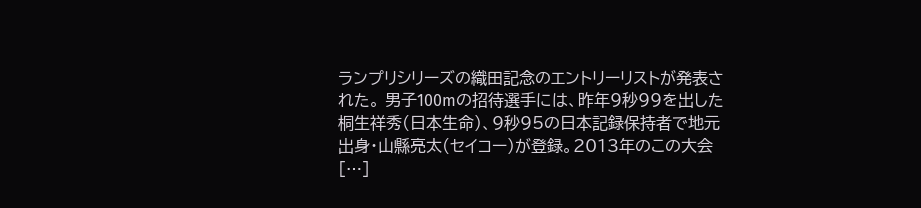ランプリシリーズの織田記念のエントリーリストが発表された。 男子100mの招待選手には、昨年9秒99を出した桐生祥秀(日本生命)、9秒95の日本記録保持者で地元出身・山縣亮太(セイコー)が登録。2013年のこの大会 […]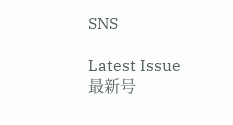SNS

Latest Issue 最新号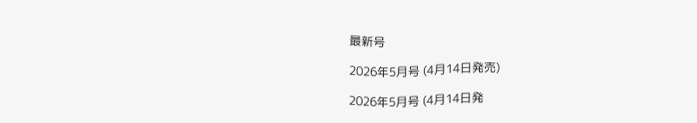最新号

2026年5月号 (4月14日発売)

2026年5月号 (4月14日発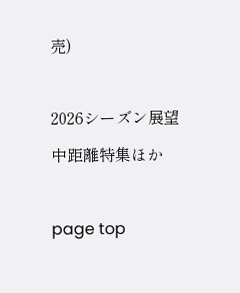売)

2026シーズン展望
中距離特集ほか

page top